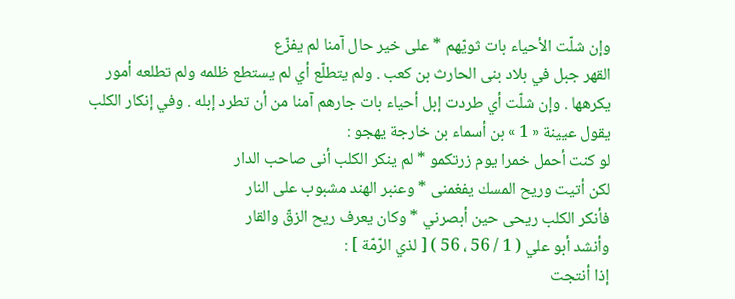وإن شلّت الأحياء بات ثويّهم * على خير حال آمنا لم يفزّع
القهر جبل في بلاد بنى الحارث بن كعب . ولم يتطلّع أي لم يستطع ظلمه ولم تطلعه أمور يكرهها . وإن شلّت أي طردت إبل أحياء بات جارهم آمنا من أن تطرد إبله . وفي إنكار الكلب يقول عيينة « 1 » بن أسماء بن خارجة يهجو :
لو كنت أحمل خمرا يوم زرتكمو * لم ينكر الكلب أنى صاحب الدار
لكن أتيت وريح المسك يفغمنى * وعنبر الهند مشبوب على النار
فأنكر الكلب ريحى حين أبصرني * وكان يعرف ريح الزقّ والقار
وأنشد أبو علي ( 1 / 56 ، 56 ) [ لذي الرّمّة ] :
إذا أنتجت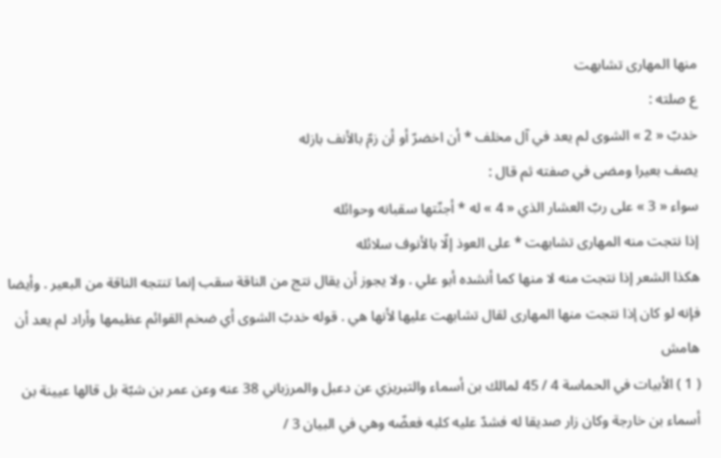منها المهارى تشابهت
ع صلته :
خدبّ « 2 » الشوى لم يعد في آل مخلف * أن اخضرّ أو أن زمّ بالأنف بازله
يصف بعيرا ومضى في صفته ثم قال :
سواء « 3 » على ربّ العشار الذي « 4 » له * أجنّتها سقبانه وحوائله
إذا نتجت منه المهارى تشابهت * على العوذ إلّا بالأنوف سلائله
هكذا الشعر إذا نتجت منه لا منها كما أنشده أبو علي . ولا يجوز أن يقال نتج من الناقة سقب إنما تنتجه الناقة من البعير . وأيضا فإنه لو كان إذا نتجت منها المهارى لقال تشابهت عليها لأنها هي . قوله خدبّ الشوى أي ضخم القوائم عظيمها وأراد لم يعد أن
هامش
( 1 ) الأبيات في الحماسة 4 / 45 لمالك بن أسماء والتبريزي عن دعبل والمرزباني 38 عنه وعن عمر بن شبّة بل قالها عيينة بن أسماء بن خارجة وكان زار صديقا له فشدّ عليه كلبه فعضّه وهي في البيان 3 /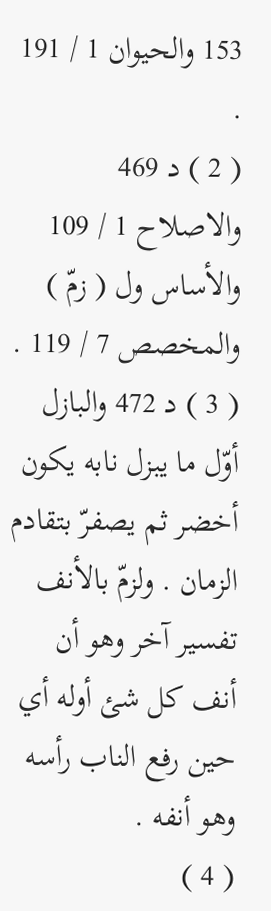153 والحيوان 1 / 191 .
( 2 ) د 469 والاصلاح 1 / 109 والأساس ول ( زمّ ) والمخصص 7 / 119 .
( 3 ) د 472 والبازل أوّل ما يبزل نابه يكون أخضر ثم يصفرّ بتقادم الزمان . ولزمّ بالأنف تفسير آخر وهو أن أنف كل شئ أوله أي حين رفع الناب رأسه وهو أنفه .
( 4 )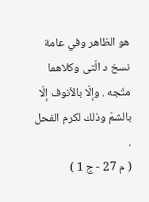هو الظاهر وفي عامة نسخ د الّتى وكلاهما متّجه . وإلّا بالأنوف إلّا بالشمّ وذلك لكرم الفحل .
( م 27 - ج 1 )